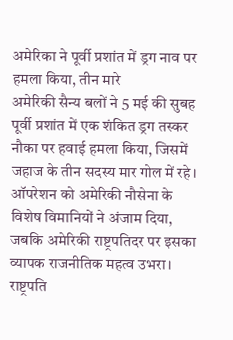अमेरिका ने पूर्वी प्रशांत में ड्रग नाव पर हमला किया, तीन मारे
अमेरिकी सैन्य बलों ने 5 मई की सुबह पूर्वी प्रशांत में एक शंकित ड्रग तस्कर नौका पर हवाई हमला किया, जिसमें जहाज के तीन सदस्य मार गोल में रहे। ऑपरेशन को अमेरिकी नौसेना के विशेष विमानियों ने अंजाम दिया, जबकि अमेरिकी राष्ट्रपतिदर पर इसका व्यापक राजनीतिक महत्व उभरा।
राष्ट्रपति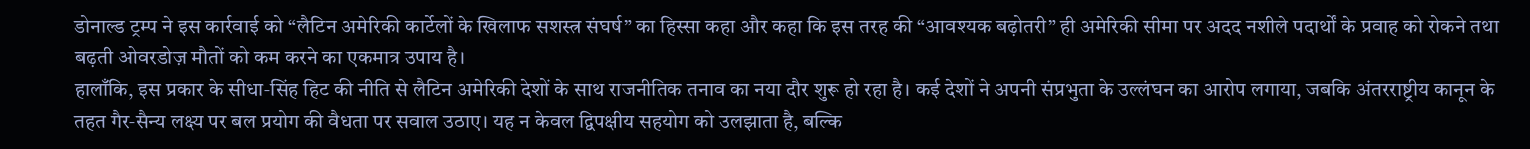डोनाल्ड ट्रम्प ने इस कार्रवाई को “लैटिन अमेरिकी कार्टेलों के खिलाफ सशस्त्र संघर्ष” का हिस्सा कहा और कहा कि इस तरह की “आवश्यक बढ़ोतरी” ही अमेरिकी सीमा पर अदद नशीले पदार्थों के प्रवाह को रोकने तथा बढ़ती ओवरडोज़ मौतों को कम करने का एकमात्र उपाय है।
हालाँकि, इस प्रकार के सीधा‑सिंह हिट की नीति से लैटिन अमेरिकी देशों के साथ राजनीतिक तनाव का नया दौर शुरू हो रहा है। कई देशों ने अपनी संप्रभुता के उल्लंघन का आरोप लगाया, जबकि अंतरराष्ट्रीय कानून के तहत गैर‑सैन्य लक्ष्य पर बल प्रयोग की वैधता पर सवाल उठाए। यह न केवल द्विपक्षीय सहयोग को उलझाता है, बल्कि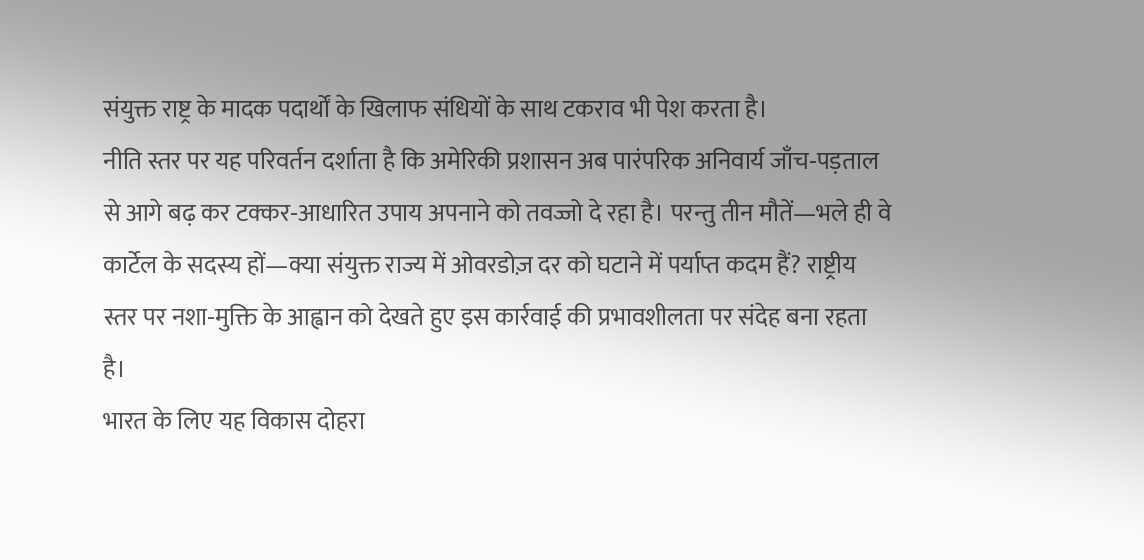संयुक्त राष्ट्र के मादक पदार्थों के खिलाफ संधियों के साथ टकराव भी पेश करता है।
नीति स्तर पर यह परिवर्तन दर्शाता है कि अमेरिकी प्रशासन अब पारंपरिक अनिवार्य जाँच‑पड़ताल से आगे बढ़ कर टक्कर‑आधारित उपाय अपनाने को तवज्जो दे रहा है। परन्तु तीन मौतें—भले ही वे कार्टेल के सदस्य हों—क्या संयुक्त राज्य में ओवरडोज़ दर को घटाने में पर्याप्त कदम हैं? राष्ट्रीय स्तर पर नशा‑मुक्ति के आह्वान को देखते हुए इस कार्रवाई की प्रभावशीलता पर संदेह बना रहता है।
भारत के लिए यह विकास दोहरा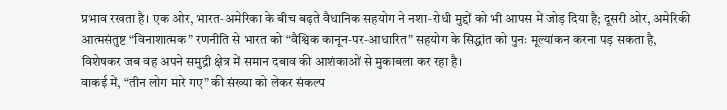प्रभाव रखता है। एक ओर, भारत‑अमेरिका के बीच बढ़ते वैधानिक सहयोग ने नशा‑रोधी मुद्दों को भी आपस में जोड़ दिया है; दूसरी ओर, अमेरिकी आत्मसंतुष्ट “विनाशात्मक” रणनीति से भारत को “वैश्विक कानून‑पर‑आधारित” सहयोग के सिद्धांत को पुनः मूल्यांकन करना पड़ सकता है, विशेषकर जब वह अपने समुद्री क्षेत्र में समान दबाव की आशंकाओं से मुकाबला कर रहा है।
वाकई में, “तीन लोग मारे गए” की संख्या को लेकर संकल्प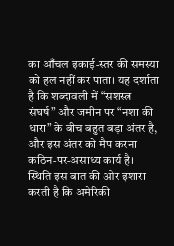का आँचल इकाई‑स्तर की समस्या को हल नहीं कर पाता। यह दर्शाता है कि शब्दावली में “सशस्त्र संघर्ष” और जमीन पर “नशा की धारा” के बीच बहुत बड़ा अंतर है, और इस अंतर को मैप करना कठिन‑पर‑असाध्य कार्य है।
स्थिति इस बात की ओर इशारा करती है कि अमेरिकी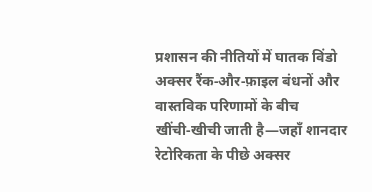प्रशासन की नीतियों में घातक विंडो अक्सर रैंक‑और‑फ़ाइल बंधनों और वास्तविक परिणामों के बीच खींची‑खीची जाती है—जहाँ शानदार रेटोरिकता के पीछे अक्सर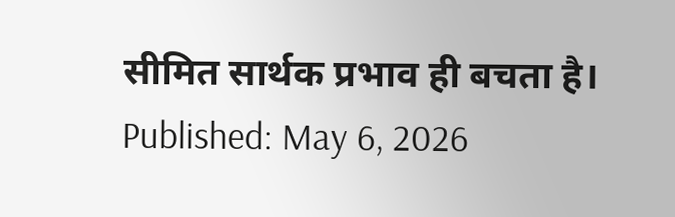सीमित सार्थक प्रभाव ही बचता है।
Published: May 6, 2026